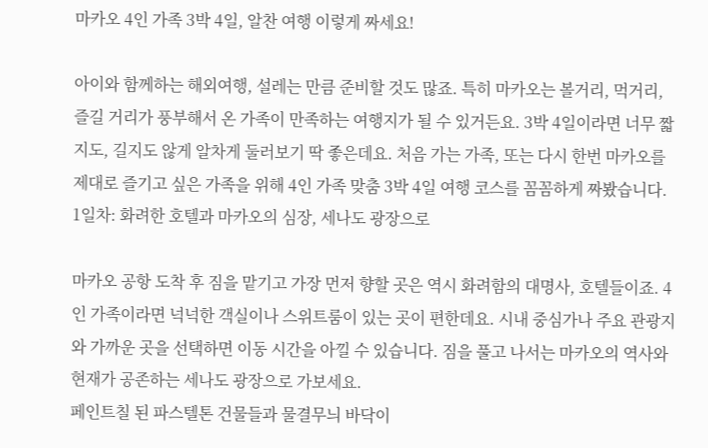마카오 4인 가족 3박 4일, 알찬 여행 이렇게 짜세요!

아이와 함께하는 해외여행, 설레는 만큼 준비할 것도 많죠. 특히 마카오는 볼거리, 먹거리, 즐길 거리가 풍부해서 온 가족이 만족하는 여행지가 될 수 있거든요. 3박 4일이라면 너무 짧지도, 길지도 않게 알차게 둘러보기 딱 좋은데요. 처음 가는 가족, 또는 다시 한번 마카오를 제대로 즐기고 싶은 가족을 위해 4인 가족 맞춤 3박 4일 여행 코스를 꼼꼼하게 짜봤습니다.
1일차: 화려한 호텔과 마카오의 심장, 세나도 광장으로

마카오 공항 도착 후 짐을 맡기고 가장 먼저 향할 곳은 역시 화려함의 대명사, 호텔들이죠. 4인 가족이라면 넉넉한 객실이나 스위트룸이 있는 곳이 편한데요. 시내 중심가나 주요 관광지와 가까운 곳을 선택하면 이동 시간을 아낄 수 있습니다. 짐을 풀고 나서는 마카오의 역사와 현재가 공존하는 세나도 광장으로 가보세요.
페인트칠 된 파스텔톤 건물들과 물결무늬 바닥이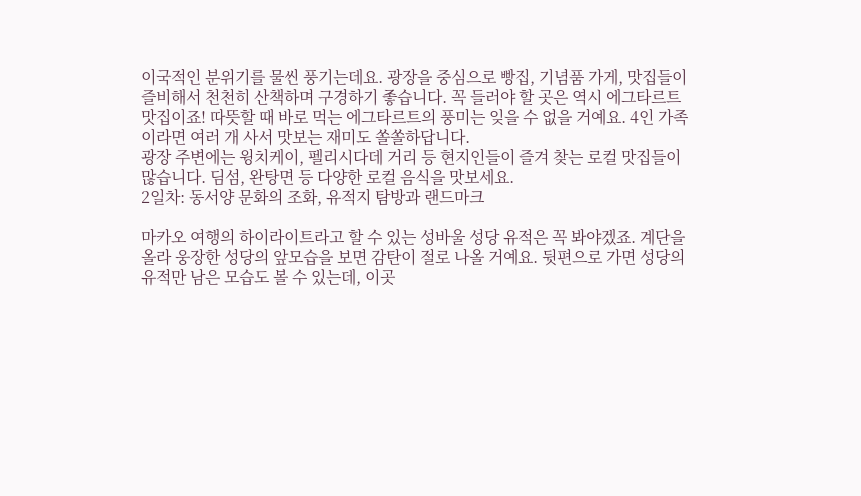이국적인 분위기를 물씬 풍기는데요. 광장을 중심으로 빵집, 기념품 가게, 맛집들이 즐비해서 천천히 산책하며 구경하기 좋습니다. 꼭 들러야 할 곳은 역시 에그타르트 맛집이죠! 따뜻할 때 바로 먹는 에그타르트의 풍미는 잊을 수 없을 거예요. 4인 가족이라면 여러 개 사서 맛보는 재미도 쏠쏠하답니다.
광장 주변에는 윙치케이, 펠리시다데 거리 등 현지인들이 즐겨 찾는 로컬 맛집들이 많습니다. 딤섬, 완탕면 등 다양한 로컬 음식을 맛보세요.
2일차: 동서양 문화의 조화, 유적지 탐방과 랜드마크

마카오 여행의 하이라이트라고 할 수 있는 성바울 성당 유적은 꼭 봐야겠죠. 계단을 올라 웅장한 성당의 앞모습을 보면 감탄이 절로 나올 거예요. 뒷편으로 가면 성당의 유적만 남은 모습도 볼 수 있는데, 이곳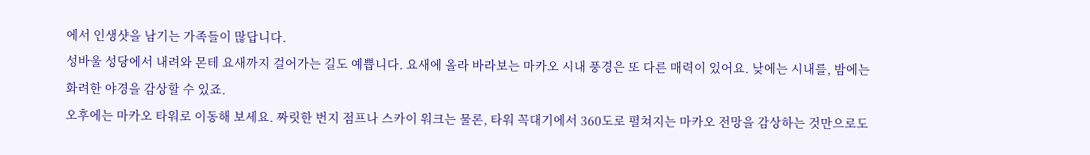에서 인생샷을 남기는 가족들이 많답니다.
성바울 성당에서 내려와 몬테 요새까지 걸어가는 길도 예쁩니다. 요새에 올라 바라보는 마카오 시내 풍경은 또 다른 매력이 있어요. 낮에는 시내를, 밤에는 화려한 야경을 감상할 수 있죠.
오후에는 마카오 타워로 이동해 보세요. 짜릿한 번지 점프나 스카이 워크는 물론, 타워 꼭대기에서 360도로 펼쳐지는 마카오 전망을 감상하는 것만으로도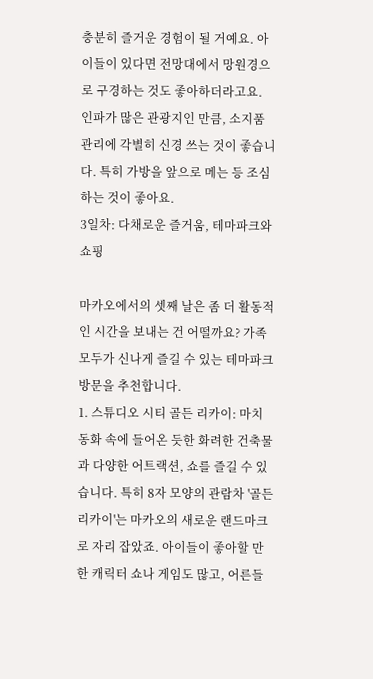충분히 즐거운 경험이 될 거예요. 아이들이 있다면 전망대에서 망원경으로 구경하는 것도 좋아하더라고요.
인파가 많은 관광지인 만큼, 소지품 관리에 각별히 신경 쓰는 것이 좋습니다. 특히 가방을 앞으로 메는 등 조심하는 것이 좋아요.
3일차: 다채로운 즐거움, 테마파크와 쇼핑

마카오에서의 셋째 날은 좀 더 활동적인 시간을 보내는 건 어떨까요? 가족 모두가 신나게 즐길 수 있는 테마파크 방문을 추천합니다.
1. 스튜디오 시티 골든 리카이: 마치 동화 속에 들어온 듯한 화려한 건축물과 다양한 어트랙션, 쇼를 즐길 수 있습니다. 특히 8자 모양의 관람차 '골든 리카이'는 마카오의 새로운 랜드마크로 자리 잡았죠. 아이들이 좋아할 만한 캐릭터 쇼나 게임도 많고, 어른들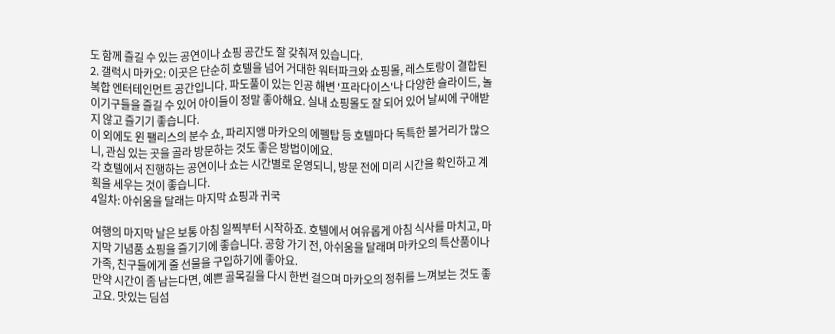도 함께 즐길 수 있는 공연이나 쇼핑 공간도 잘 갖춰져 있습니다.
2. 갤럭시 마카오: 이곳은 단순히 호텔을 넘어 거대한 워터파크와 쇼핑몰, 레스토랑이 결합된 복합 엔터테인먼트 공간입니다. 파도풀이 있는 인공 해변 '프라다이스'나 다양한 슬라이드, 놀이기구들을 즐길 수 있어 아이들이 정말 좋아해요. 실내 쇼핑몰도 잘 되어 있어 날씨에 구애받지 않고 즐기기 좋습니다.
이 외에도 윈 팰리스의 분수 쇼, 파리지앵 마카오의 에펠탑 등 호텔마다 독특한 볼거리가 많으니, 관심 있는 곳을 골라 방문하는 것도 좋은 방법이에요.
각 호텔에서 진행하는 공연이나 쇼는 시간별로 운영되니, 방문 전에 미리 시간을 확인하고 계획을 세우는 것이 좋습니다.
4일차: 아쉬움을 달래는 마지막 쇼핑과 귀국

여행의 마지막 날은 보통 아침 일찍부터 시작하죠. 호텔에서 여유롭게 아침 식사를 마치고, 마지막 기념품 쇼핑을 즐기기에 좋습니다. 공항 가기 전, 아쉬움을 달래며 마카오의 특산품이나 가족, 친구들에게 줄 선물을 구입하기에 좋아요.
만약 시간이 좀 남는다면, 예쁜 골목길을 다시 한번 걸으며 마카오의 정취를 느껴보는 것도 좋고요. 맛있는 딤섬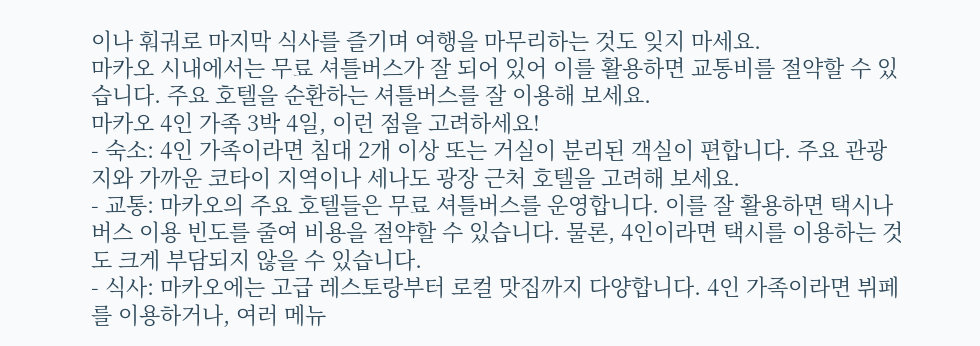이나 훠궈로 마지막 식사를 즐기며 여행을 마무리하는 것도 잊지 마세요.
마카오 시내에서는 무료 셔틀버스가 잘 되어 있어 이를 활용하면 교통비를 절약할 수 있습니다. 주요 호텔을 순환하는 셔틀버스를 잘 이용해 보세요.
마카오 4인 가족 3박 4일, 이런 점을 고려하세요!
- 숙소: 4인 가족이라면 침대 2개 이상 또는 거실이 분리된 객실이 편합니다. 주요 관광지와 가까운 코타이 지역이나 세나도 광장 근처 호텔을 고려해 보세요.
- 교통: 마카오의 주요 호텔들은 무료 셔틀버스를 운영합니다. 이를 잘 활용하면 택시나 버스 이용 빈도를 줄여 비용을 절약할 수 있습니다. 물론, 4인이라면 택시를 이용하는 것도 크게 부담되지 않을 수 있습니다.
- 식사: 마카오에는 고급 레스토랑부터 로컬 맛집까지 다양합니다. 4인 가족이라면 뷔페를 이용하거나, 여러 메뉴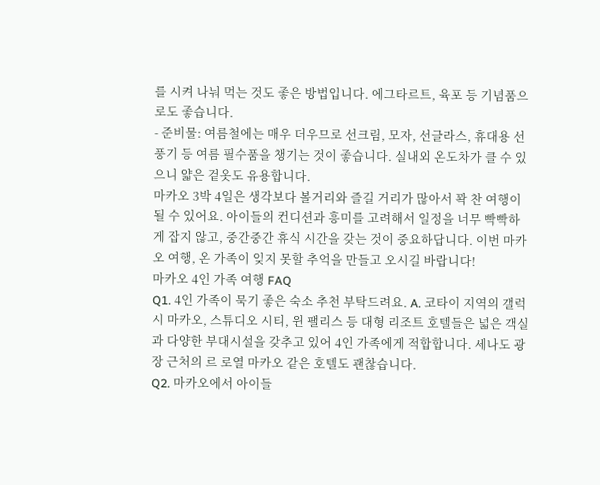를 시켜 나눠 먹는 것도 좋은 방법입니다. 에그타르트, 육포 등 기념품으로도 좋습니다.
- 준비물: 여름철에는 매우 더우므로 선크림, 모자, 선글라스, 휴대용 선풍기 등 여름 필수품을 챙기는 것이 좋습니다. 실내외 온도차가 클 수 있으니 얇은 겉옷도 유용합니다.
마카오 3박 4일은 생각보다 볼거리와 즐길 거리가 많아서 꽉 찬 여행이 될 수 있어요. 아이들의 컨디션과 흥미를 고려해서 일정을 너무 빡빡하게 잡지 않고, 중간중간 휴식 시간을 갖는 것이 중요하답니다. 이번 마카오 여행, 온 가족이 잊지 못할 추억을 만들고 오시길 바랍니다!
마카오 4인 가족 여행 FAQ
Q1. 4인 가족이 묵기 좋은 숙소 추천 부탁드려요. A. 코타이 지역의 갤럭시 마카오, 스튜디오 시티, 윈 팰리스 등 대형 리조트 호텔들은 넓은 객실과 다양한 부대시설을 갖추고 있어 4인 가족에게 적합합니다. 세나도 광장 근처의 르 로열 마카오 같은 호텔도 괜찮습니다.
Q2. 마카오에서 아이들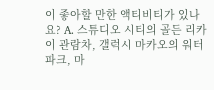이 좋아할 만한 액티비티가 있나요? A. 스튜디오 시티의 골든 리카이 관람차, 갤럭시 마카오의 워터파크, 마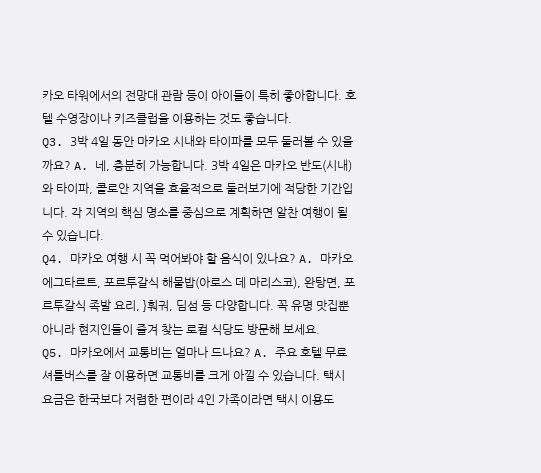카오 타워에서의 전망대 관람 등이 아이들이 특히 좋아합니다. 호텔 수영장이나 키즈클럽을 이용하는 것도 좋습니다.
Q3. 3박 4일 동안 마카오 시내와 타이파를 모두 둘러볼 수 있을까요? A. 네, 충분히 가능합니다. 3박 4일은 마카오 반도(시내)와 타이파, 콜로안 지역을 효율적으로 둘러보기에 적당한 기간입니다. 각 지역의 핵심 명소를 중심으로 계획하면 알찬 여행이 될 수 있습니다.
Q4. 마카오 여행 시 꼭 먹어봐야 할 음식이 있나요? A. 마카오 에그타르트, 포르투갈식 해물밥(아로스 데 마리스코), 완탕면, 포르투갈식 족발 요리, }훠궈, 딤섬 등 다양합니다. 꼭 유명 맛집뿐 아니라 현지인들이 즐겨 찾는 로컬 식당도 방문해 보세요.
Q5. 마카오에서 교통비는 얼마나 드나요? A. 주요 호텔 무료 셔틀버스를 잘 이용하면 교통비를 크게 아낄 수 있습니다. 택시 요금은 한국보다 저렴한 편이라 4인 가족이라면 택시 이용도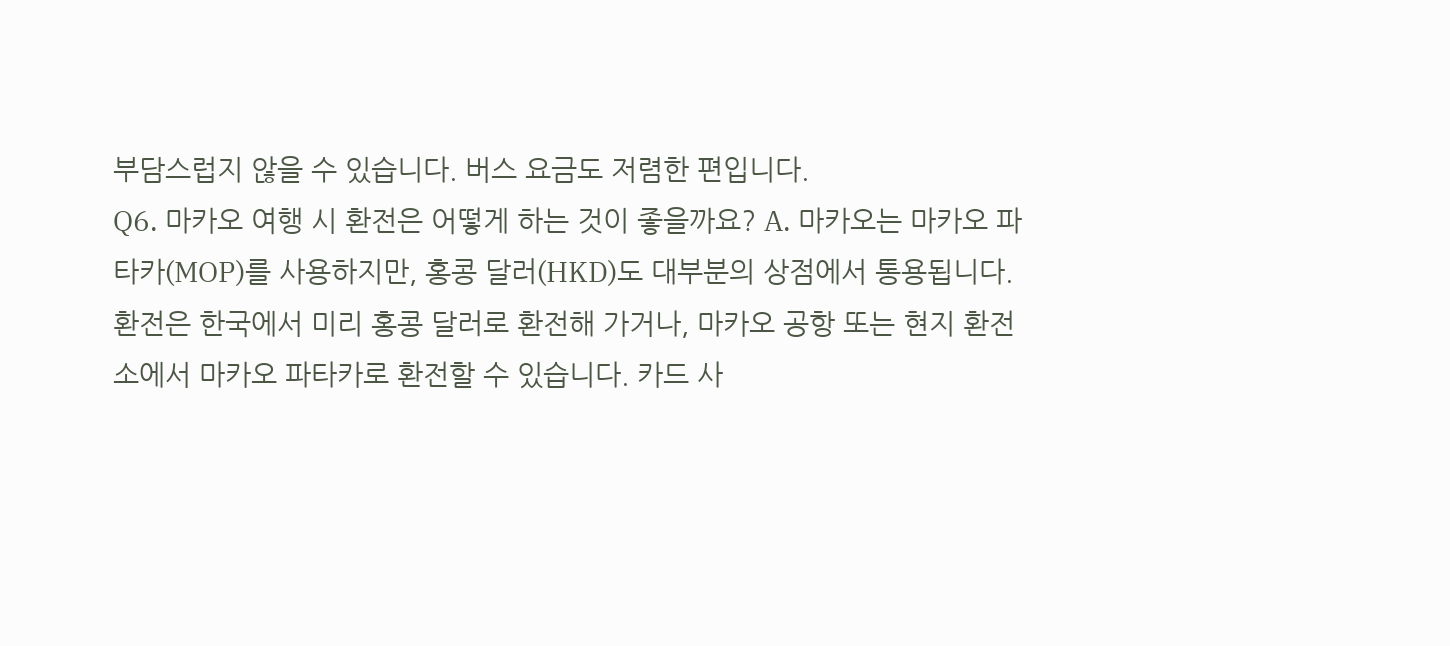부담스럽지 않을 수 있습니다. 버스 요금도 저렴한 편입니다.
Q6. 마카오 여행 시 환전은 어떻게 하는 것이 좋을까요? A. 마카오는 마카오 파타카(MOP)를 사용하지만, 홍콩 달러(HKD)도 대부분의 상점에서 통용됩니다. 환전은 한국에서 미리 홍콩 달러로 환전해 가거나, 마카오 공항 또는 현지 환전소에서 마카오 파타카로 환전할 수 있습니다. 카드 사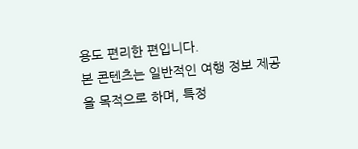용도 편리한 편입니다.
본 콘텐츠는 일반적인 여행 정보 제공을 목적으로 하며, 특정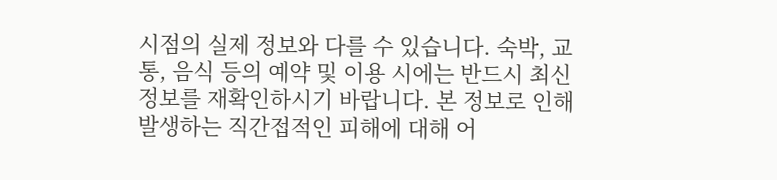시점의 실제 정보와 다를 수 있습니다. 숙박, 교통, 음식 등의 예약 및 이용 시에는 반드시 최신 정보를 재확인하시기 바랍니다. 본 정보로 인해 발생하는 직간접적인 피해에 대해 어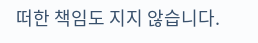떠한 책임도 지지 않습니다.